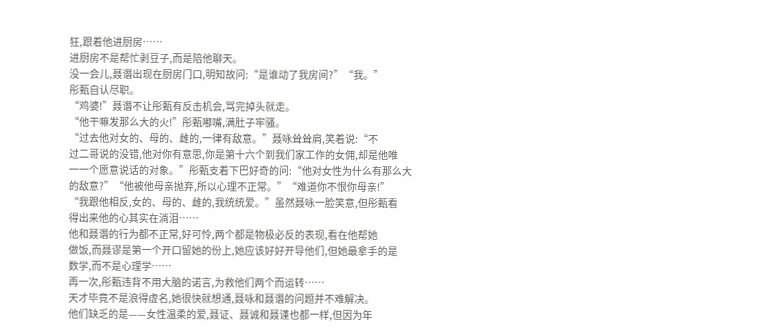狂,跟着他进厨房……
进厨房不是帮忙剥豆子,而是陪他聊天。
没一会儿,聂谮出现在厨房门口,明知故问:“是谁动了我房间?”“我。”
彤甄自认尽职。
“鸡婆!”聂谮不让彤甄有反击机会,骂完掉头就走。
“他干嘛发那么大的火!”彤甄嘟嘴,满肚子牢骚。
“过去他对女的、母的、雌的,一律有敌意。”聂咏耸耸肩,笑着说:“不
过二哥说的没错,他对你有意思,你是第十六个到我们家工作的女佣,却是他唯
一一个愿意说话的对象。”彤甄支着下巴好奇的问:“他对女性为什么有那么大
的敌意?”“他被他母亲抛弃,所以心理不正常。”“难道你不恨你母亲!”
“我跟他相反,女的、母的、雌的,我统统爱。”虽然聂咏一脸笑意,但彤甄看
得出来他的心其实在淌泪……
他和聂谮的行为都不正常,好可怜,两个都是物极必反的表现,看在他帮她
做饭,而聂谬是第一个开口留她的份上,她应该好好开导他们,但她最拿手的是
数学,而不是心理学……
再一次,彤甄违背不用大脑的诺言,为救他们两个而运转……
天才毕竟不是浪得虚名,她很快就想通,聂咏和聂谮的问题并不难解决。
他们缺乏的是——女性温柔的爱,聂证、聂诚和聂谨也都一样,但因为年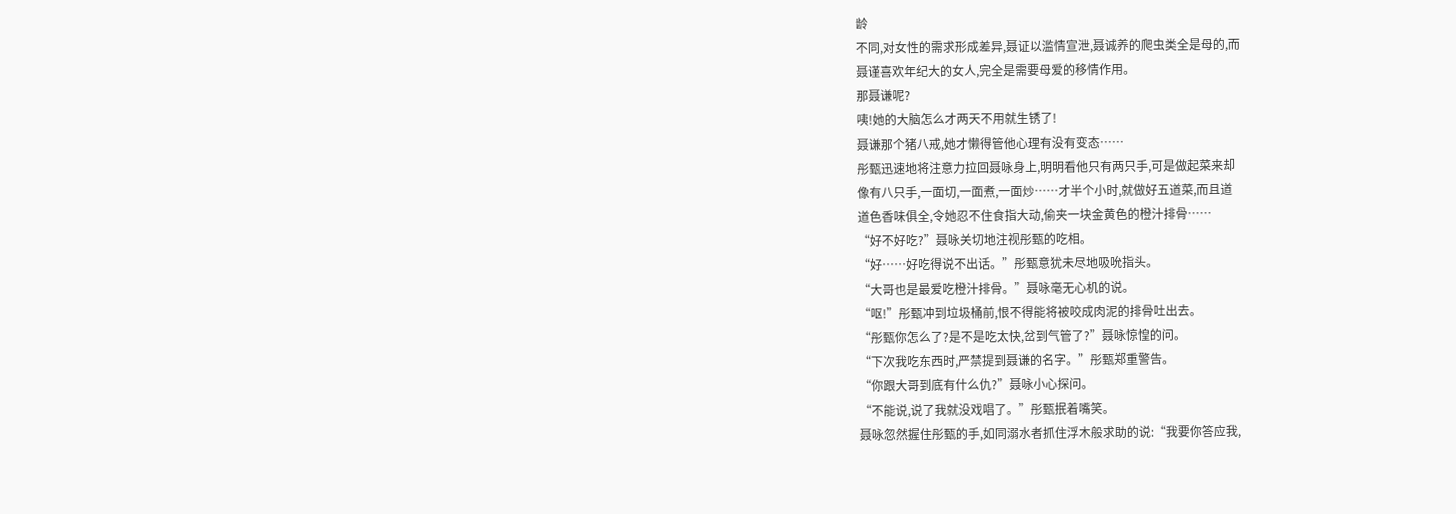龄
不同,对女性的需求形成差异,聂证以滥情宣泄,聂诚养的爬虫类全是母的,而
聂谨喜欢年纪大的女人,完全是需要母爱的移情作用。
那聂谦呢?
咦!她的大脑怎么才两天不用就生锈了!
聂谦那个猪八戒,她才懒得管他心理有没有变态……
彤甄迅速地将注意力拉回聂咏身上,明明看他只有两只手,可是做起菜来却
像有八只手,一面切,一面煮,一面炒……才半个小时,就做好五道菜,而且道
道色香味俱全,令她忍不住食指大动,偷夹一块金黄色的橙汁排骨……
“好不好吃?”聂咏关切地注视彤甄的吃相。
“好……好吃得说不出话。”彤甄意犹未尽地吸吮指头。
“大哥也是最爱吃橙汁排骨。”聂咏毫无心机的说。
“呕!”彤甄冲到垃圾桶前,恨不得能将被咬成肉泥的排骨吐出去。
“彤甄你怎么了?是不是吃太快,岔到气管了?”聂咏惊惶的问。
“下次我吃东西时,严禁提到聂谦的名字。”彤甄郑重警告。
“你跟大哥到底有什么仇?”聂咏小心探问。
“不能说,说了我就没戏唱了。”彤甄抿着嘴笑。
聂咏忽然握住彤甄的手,如同溺水者抓住浮木般求助的说:“我要你答应我,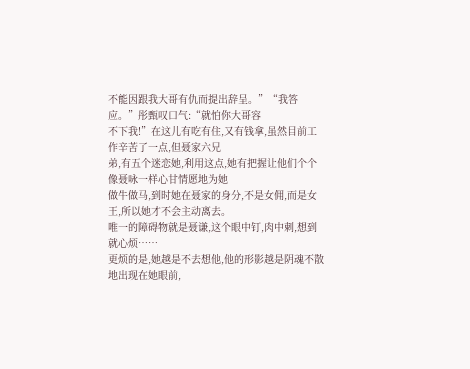不能因跟我大哥有仇而提出辞呈。”“我答应。”彤甄叹口气:“就怕你大哥容
不下我!”在这儿有吃有住,又有钱拿,虽然目前工作辛苦了一点,但聂家六兄
弟,有五个迷恋她,利用这点,她有把握让他们个个像聂咏一样心甘情愿地为她
做牛做马,到时她在聂家的身分,不是女佣,而是女王,所以她才不会主动离去。
唯一的障碍物就是聂谦,这个眼中钉,肉中刺,想到就心烦……
更烦的是,她越是不去想他,他的形影越是阴魂不散地出现在她眼前,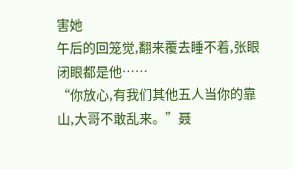害她
午后的回笼觉,翻来覆去睡不着,张眼闭眼都是他……
“你放心,有我们其他五人当你的靠山,大哥不敢乱来。”聂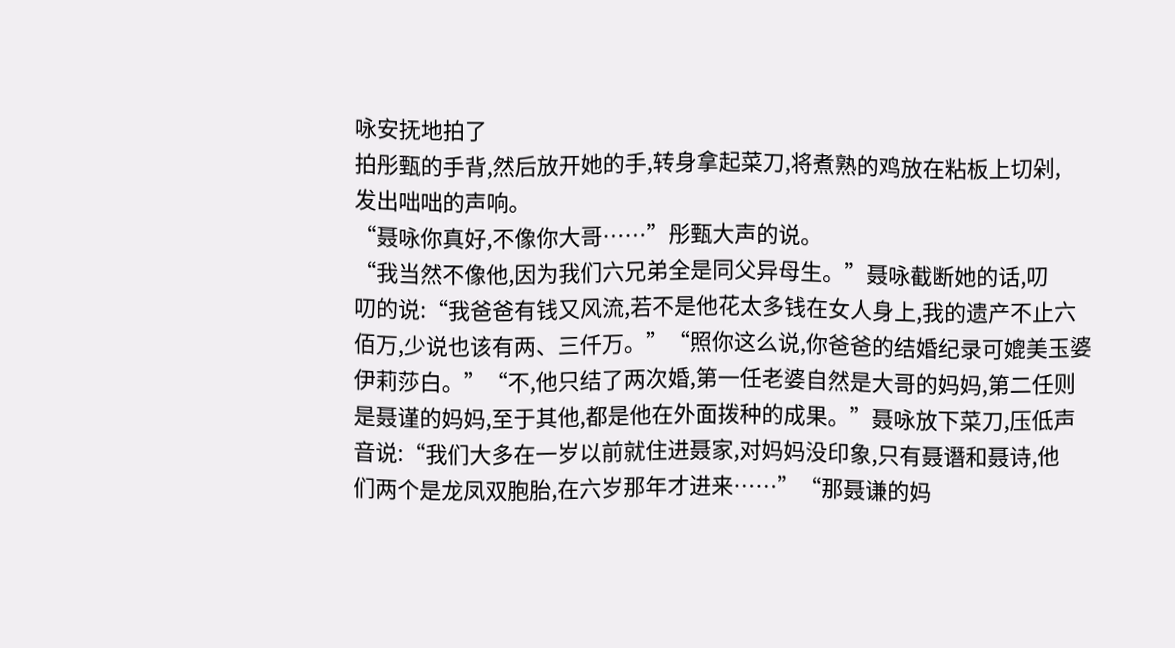咏安抚地拍了
拍彤甄的手背,然后放开她的手,转身拿起菜刀,将煮熟的鸡放在粘板上切剁,
发出咄咄的声响。
“聂咏你真好,不像你大哥……”彤甄大声的说。
“我当然不像他,因为我们六兄弟全是同父异母生。”聂咏截断她的话,叨
叨的说:“我爸爸有钱又风流,若不是他花太多钱在女人身上,我的遗产不止六
佰万,少说也该有两、三仟万。”“照你这么说,你爸爸的结婚纪录可媲美玉婆
伊莉莎白。”“不,他只结了两次婚,第一任老婆自然是大哥的妈妈,第二任则
是聂谨的妈妈,至于其他,都是他在外面拨种的成果。”聂咏放下菜刀,压低声
音说:“我们大多在一岁以前就住进聂家,对妈妈没印象,只有聂谮和聂诗,他
们两个是龙凤双胞胎,在六岁那年才进来……”“那聂谦的妈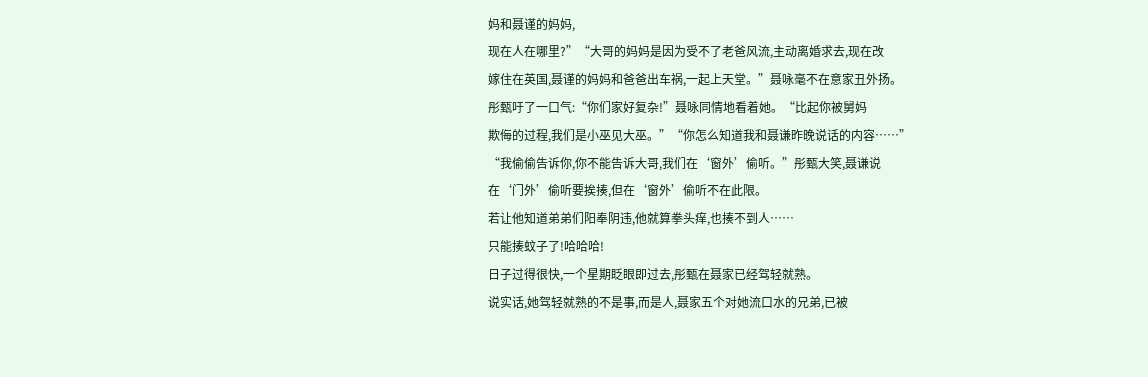妈和聂谨的妈妈,
现在人在哪里?”“大哥的妈妈是因为受不了老爸风流,主动离婚求去,现在改
嫁住在英国,聂谨的妈妈和爸爸出车祸,一起上天堂。”聂咏毫不在意家丑外扬。
彤甄吁了一口气:“你们家好复杂!”聂咏同情地看着她。“比起你被舅妈
欺侮的过程,我们是小巫见大巫。”“你怎么知道我和聂谦昨晚说话的内容……”
“我偷偷告诉你,你不能告诉大哥,我们在‘窗外’偷听。”彤甄大笑,聂谦说
在‘门外’偷听要挨揍,但在‘窗外’偷听不在此限。
若让他知道弟弟们阳奉阴违,他就算拳头痒,也揍不到人……
只能揍蚊子了!哈哈哈!
日子过得很快,一个星期眨眼即过去,彤甄在聂家已经驾轻就熟。
说实话,她驾轻就熟的不是事,而是人,聂家五个对她流口水的兄弟,已被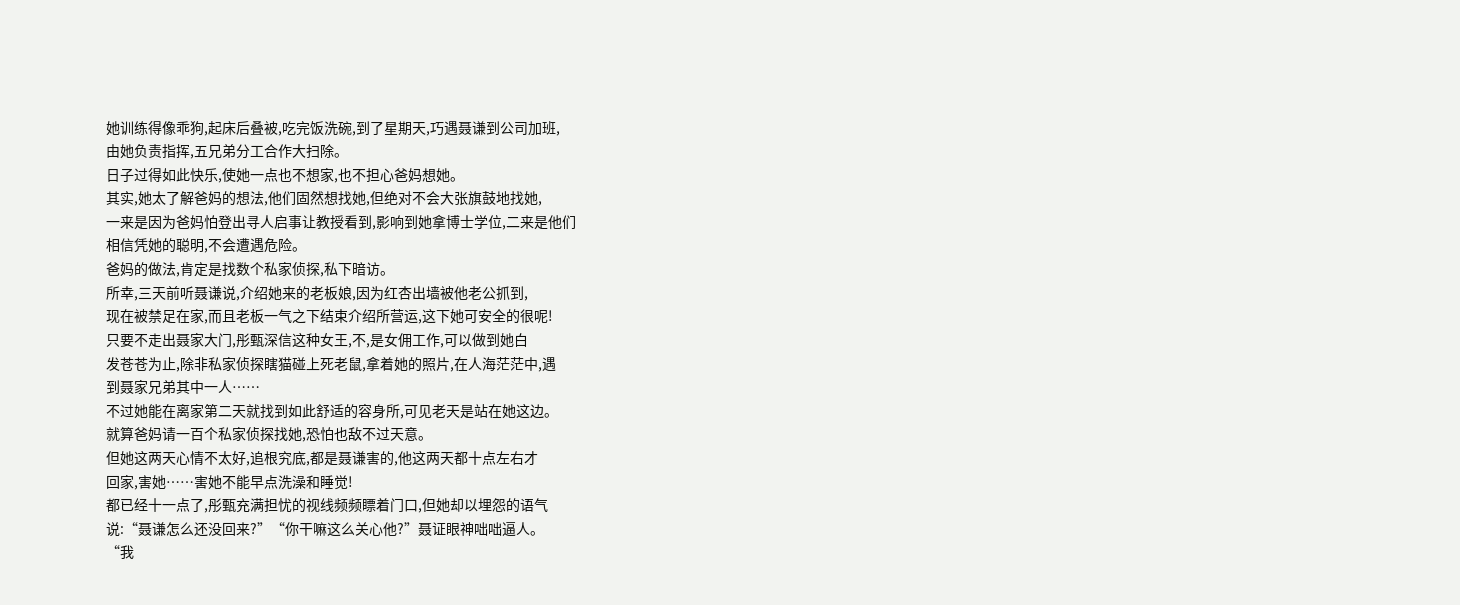她训练得像乖狗,起床后叠被,吃完饭洗碗,到了星期天,巧遇聂谦到公司加班,
由她负责指挥,五兄弟分工合作大扫除。
日子过得如此快乐,使她一点也不想家,也不担心爸妈想她。
其实,她太了解爸妈的想法,他们固然想找她,但绝对不会大张旗鼓地找她,
一来是因为爸妈怕登出寻人启事让教授看到,影响到她拿博士学位,二来是他们
相信凭她的聪明,不会遭遇危险。
爸妈的做法,肯定是找数个私家侦探,私下暗访。
所幸,三天前听聂谦说,介绍她来的老板娘,因为红杏出墙被他老公抓到,
现在被禁足在家,而且老板一气之下结束介绍所营运,这下她可安全的很呢!
只要不走出聂家大门,彤甄深信这种女王,不,是女佣工作,可以做到她白
发苍苍为止,除非私家侦探瞎猫碰上死老鼠,拿着她的照片,在人海茫茫中,遇
到聂家兄弟其中一人……
不过她能在离家第二天就找到如此舒适的容身所,可见老天是站在她这边。
就算爸妈请一百个私家侦探找她,恐怕也敌不过天意。
但她这两天心情不太好,追根究底,都是聂谦害的,他这两天都十点左右才
回家,害她……害她不能早点洗澡和睡觉!
都已经十一点了,彤甄充满担忧的视线频频瞟着门口,但她却以埋怨的语气
说:“聂谦怎么还没回来?”“你干嘛这么关心他?”聂证眼神咄咄逼人。
“我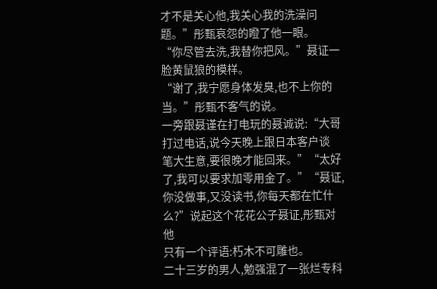才不是关心他,我关心我的洗澡问题。”彤甄哀怨的瞪了他一眼。
“你尽管去洗,我替你把风。”聂证一脸黄鼠狼的模样。
“谢了,我宁愿身体发臭,也不上你的当。”彤甄不客气的说。
一旁跟聂谨在打电玩的聂诚说:“大哥打过电话,说今天晚上跟日本客户谈
笔大生意,要很晚才能回来。”“太好了,我可以要求加零用金了。”“聂证,
你没做事,又没读书,你每天都在忙什么?”说起这个花花公子聂证,彤甄对他
只有一个评语:朽木不可雕也。
二十三岁的男人,勉强混了一张烂专科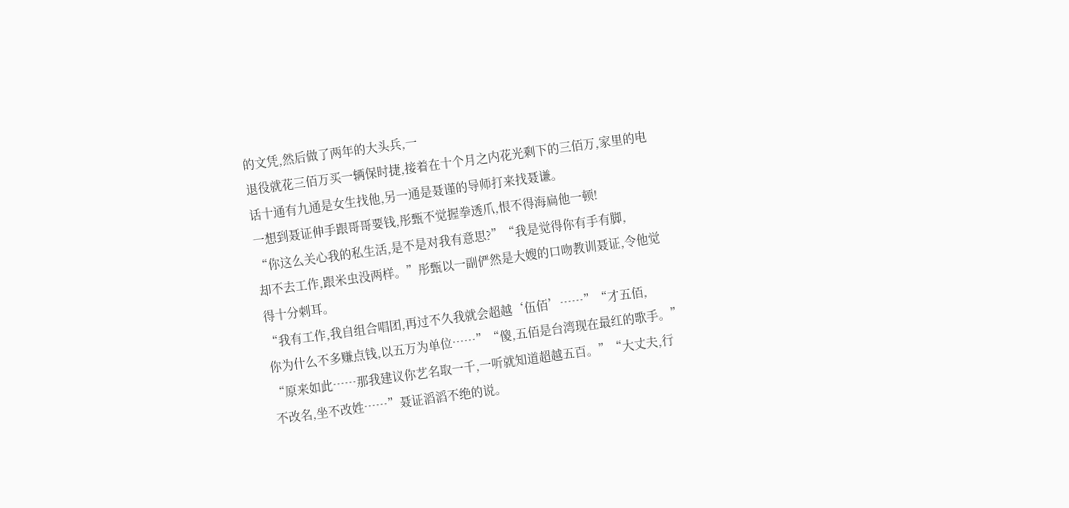的文凭,然后做了两年的大头兵,一
退役就花三佰万买一辆保时捷,接着在十个月之内花光剩下的三佰万,家里的电
话十通有九通是女生找他,另一通是聂谨的导师打来找聂谦。
一想到聂证伸手跟哥哥要钱,彤甄不觉握拳透爪,恨不得海扁他一顿!
“你这么关心我的私生活,是不是对我有意思?”“我是觉得你有手有脚,
却不去工作,跟米虫没两样。”彤甄以一副俨然是大嫂的口吻教训聂证,令他觉
得十分刺耳。
“我有工作,我自组合唱团,再过不久我就会超越‘伍佰’……”“才五佰,
你为什么不多赚点钱,以五万为单位……”“傻,五佰是台湾现在最红的歌手。”
“原来如此……那我建议你艺名取一千,一听就知道超越五百。”“大丈夫,行
不改名,坐不改姓……”聂证滔滔不绝的说。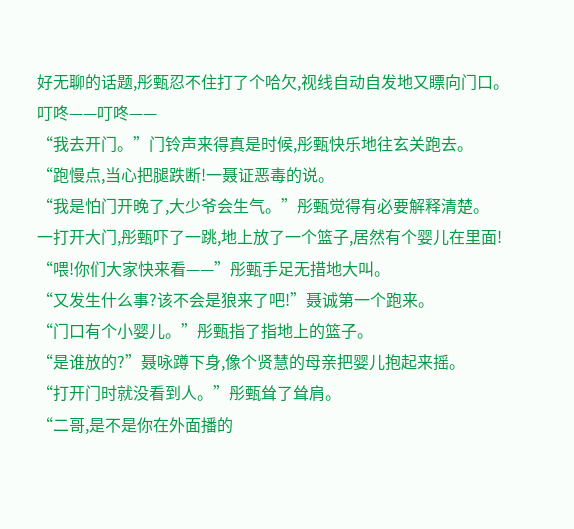好无聊的话题,彤甄忍不住打了个哈欠,视线自动自发地又瞟向门口。
叮咚——叮咚——
“我去开门。”门铃声来得真是时候,彤甄快乐地往玄关跑去。
“跑慢点,当心把腿跌断!一聂证恶毒的说。
“我是怕门开晚了,大少爷会生气。”彤甄觉得有必要解释清楚。
一打开大门,彤甄吓了一跳,地上放了一个篮子,居然有个婴儿在里面!
“喂!你们大家快来看——”彤甄手足无措地大叫。
“又发生什么事?该不会是狼来了吧!”聂诚第一个跑来。
“门口有个小婴儿。”彤甄指了指地上的篮子。
“是谁放的?”聂咏蹲下身,像个贤慧的母亲把婴儿抱起来摇。
“打开门时就没看到人。”彤甄耸了耸肩。
“二哥,是不是你在外面播的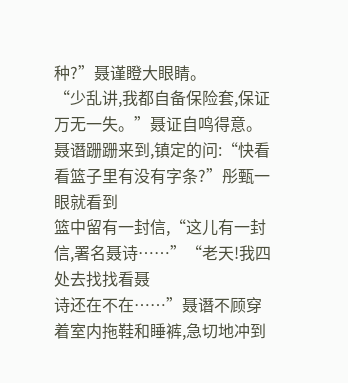种?”聂谨瞪大眼睛。
“少乱讲,我都自备保险套,保证万无一失。”聂证自鸣得意。
聂谮跚跚来到,镇定的问:“快看看篮子里有没有字条?”彤甄一眼就看到
篮中留有一封信,“这儿有一封信,署名聂诗……”“老天!我四处去找找看聂
诗还在不在……”聂谮不顾穿着室内拖鞋和睡裤,急切地冲到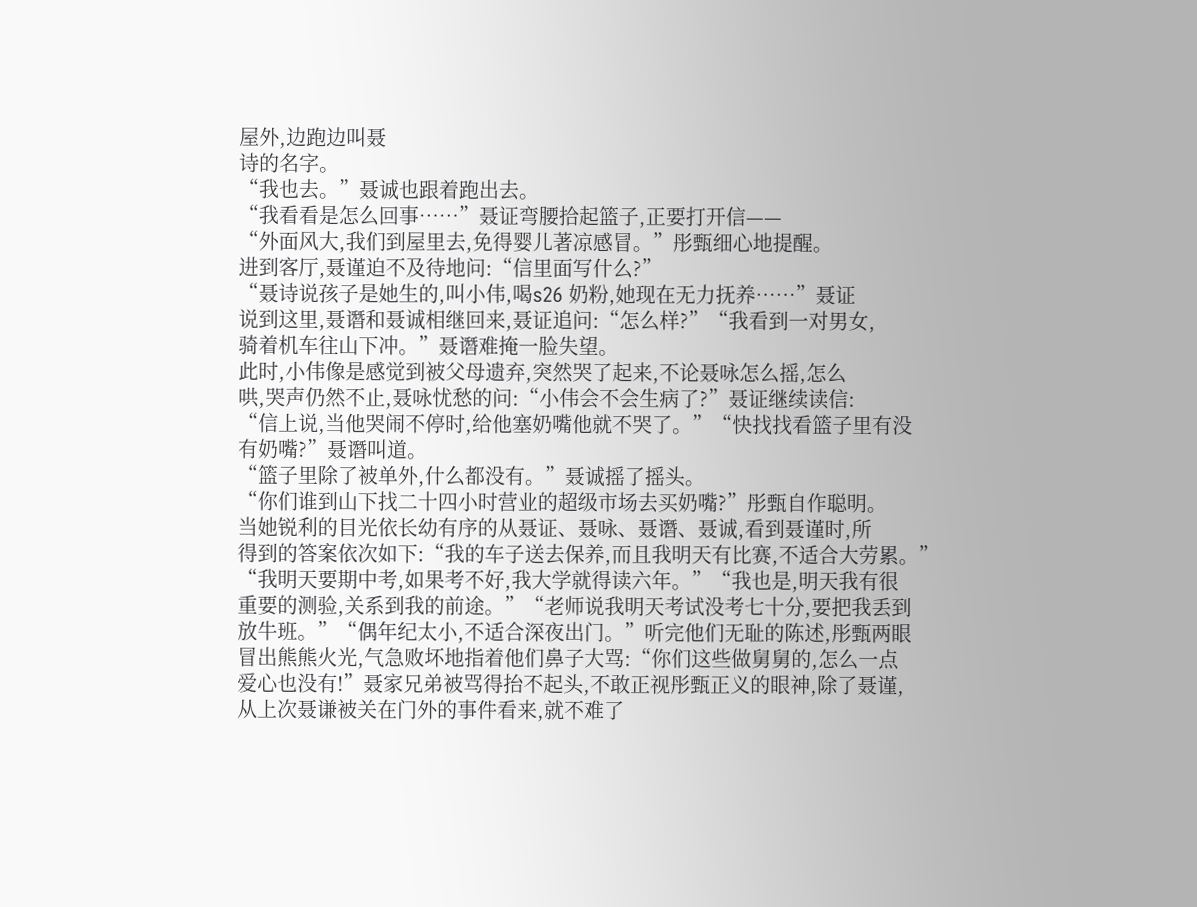屋外,边跑边叫聂
诗的名字。
“我也去。”聂诚也跟着跑出去。
“我看看是怎么回事……”聂证弯腰拾起篮子,正要打开信——
“外面风大,我们到屋里去,免得婴儿著凉感冒。”彤甄细心地提醒。
进到客厅,聂谨迫不及待地问:“信里面写什么?”
“聂诗说孩子是她生的,叫小伟,喝s26 奶粉,她现在无力抚养……”聂证
说到这里,聂谮和聂诚相继回来,聂证追问:“怎么样?”“我看到一对男女,
骑着机车往山下冲。”聂谮难掩一脸失望。
此时,小伟像是感觉到被父母遗弃,突然哭了起来,不论聂咏怎么摇,怎么
哄,哭声仍然不止,聂咏忧愁的问:“小伟会不会生病了?”聂证继续读信:
“信上说,当他哭闹不停时,给他塞奶嘴他就不哭了。”“快找找看篮子里有没
有奶嘴?”聂谮叫道。
“篮子里除了被单外,什么都没有。”聂诚摇了摇头。
“你们谁到山下找二十四小时营业的超级市场去买奶嘴?”彤甄自作聪明。
当她锐利的目光依长幼有序的从聂证、聂咏、聂谮、聂诚,看到聂谨时,所
得到的答案依次如下:“我的车子送去保养,而且我明天有比赛,不适合大劳累。”
“我明天要期中考,如果考不好,我大学就得读六年。”“我也是,明天我有很
重要的测验,关系到我的前途。”“老师说我明天考试没考七十分,要把我丢到
放牛班。”“偶年纪太小,不适合深夜出门。”听完他们无耻的陈述,彤甄两眼
冒出熊熊火光,气急败坏地指着他们鼻子大骂:“你们这些做舅舅的,怎么一点
爱心也没有!”聂家兄弟被骂得抬不起头,不敢正视彤甄正义的眼神,除了聂谨,
从上次聂谦被关在门外的事件看来,就不难了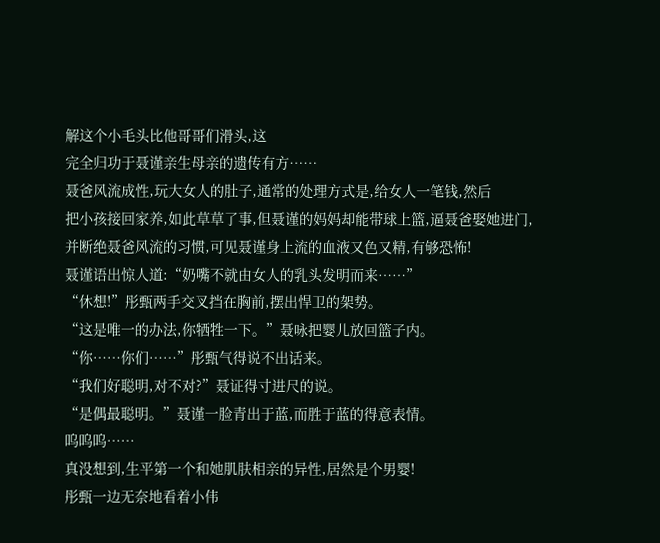解这个小毛头比他哥哥们滑头,这
完全归功于聂谨亲生母亲的遗传有方……
聂爸风流成性,玩大女人的肚子,通常的处理方式是,给女人一笔钱,然后
把小孩接回家养,如此草草了事,但聂谨的妈妈却能带球上篮,逼聂爸娶她进门,
并断绝聂爸风流的习惯,可见聂谨身上流的血液又色又精,有够恐怖!
聂谨语出惊人道:“奶嘴不就由女人的乳头发明而来……”
“休想!”彤甄两手交叉挡在胸前,摆出悍卫的架势。
“这是唯一的办法,你牺牲一下。”聂咏把婴儿放回篮子内。
“你……你们……”彤甄气得说不出话来。
“我们好聪明,对不对?”聂证得寸进尺的说。
“是偶最聪明。”聂谨一脸青出于蓝,而胜于蓝的得意表情。
呜呜呜……
真没想到,生平第一个和她肌肤相亲的异性,居然是个男婴!
彤甄一边无奈地看着小伟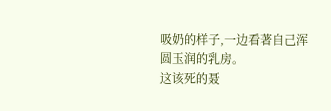吸奶的样子,一边看著自己浑圆玉润的乳房。
这该死的聂